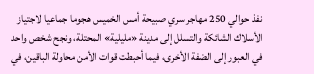نفذ حوالي 250 مهاجر سري صبيحة أمس الخميس هجوما جماعيا لاجتياز الأسلاك الشائكة والتسلل إلى مدينة «مليلية» المحتلة، ونجح شخص واحد في العبور إلى الضفة الأخرى، فيما أحبطت قوات الأمن محاولة الباقين، في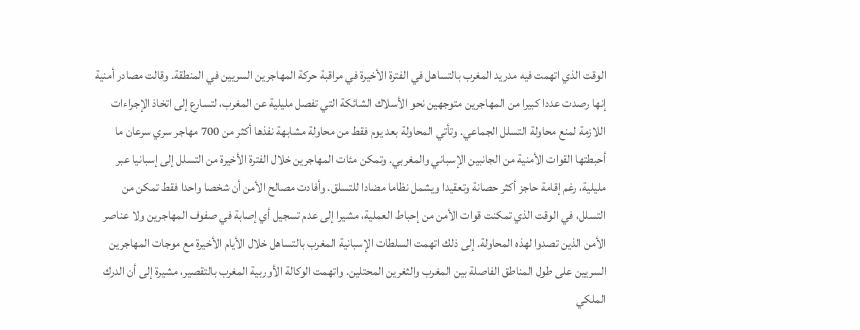الوقت الذي اتهمت فيه مدريد المغرب بالتساهل في الفترة الأخيرة في مراقبة حركة المهاجرين السريين في المنطقة. وقالت مصادر أمنية إنها رصدت عددا كبيرا من المهاجرين متوجهين نحو الأسلاك الشائكة التي تفصل مليلية عن المغرب، لتسارع إلى اتخاذ الإجراءات اللازمة لمنع محاولة التسلل الجماعي. وتأتي المحاولة بعد يوم فقط من محاولة مشابهة نفذها أكثر من 700 مهاجر سري سرعان ما أحبطتها القوات الأمنية من الجانبين الإسباني والمغربي. وتمكن مئات المهاجرين خلال الفترة الأخيرة من التسلل إلى إسبانيا عبر مليلية، رغم إقامة حاجز أكثر حصانة وتعقيدا ويشمل نظاما مضادا للتسلق. وأفادت مصالح الأمن أن شخصا واحدا فقط تمكن من التسلل، في الوقت الذي تمكنت قوات الأمن من إحباط العملية، مشيرا إلى عدم تسجيل أي إصابة في صفوف المهاجرين ولا عناصر الأمن الذين تصدوا لهذه المحاولة. إلى ذلك اتهمت السلطات الإسبانية المغرب بالتساهل خلال الأيام الأخيرة مع موجات المهاجرين السريين على طول المناطق الفاصلة بين المغرب والثغرين المحتلين. واتهمت الوكالة الأوربية المغرب بالتقصير، مشيرة إلى أن الدرك الملكي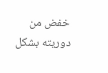خفض من دوريته بشكل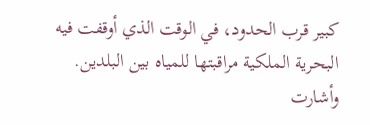كبير قرب الحدود، في الوقت الذي أوقفت فيه البحرية الملكية مراقبتها للمياه بين البلدين. وأشارت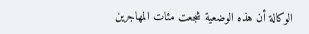الوكالة أن هذه الوضعية شجعت مئات المهاجرين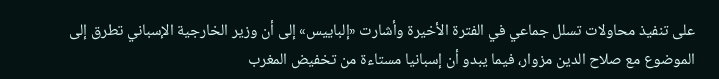على تنفيذ محاولات تسلل جماعي في الفترة الأخيرة وأشارت «إلباييس» إلى أن وزير الخارجية الإسباني تطرق إلى الموضوع مع صلاح الدين مزوار، فيما يبدو أن إسبانيا مستاءة من تخفيض المغرب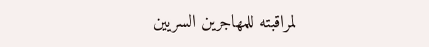لمراقبته للمهاجرين السريين